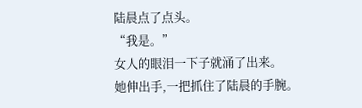陆晨点了点头。
“我是。”
女人的眼泪一下子就涌了出来。
她伸出手,一把抓住了陆晨的手腕。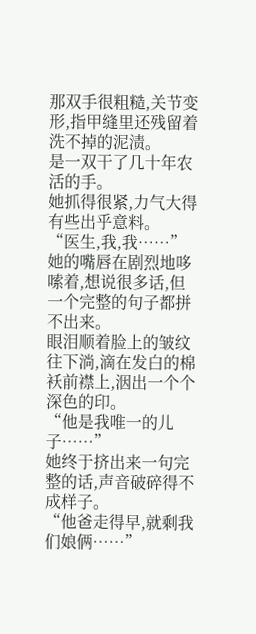那双手很粗糙,关节变形,指甲缝里还残留着洗不掉的泥渍。
是一双干了几十年农活的手。
她抓得很紧,力气大得有些出乎意料。
“医生,我,我……”
她的嘴唇在剧烈地哆嗦着,想说很多话,但一个完整的句子都拼不出来。
眼泪顺着脸上的皱纹往下淌,滴在发白的棉袄前襟上,洇出一个个深色的印。
“他是我唯一的儿子……”
她终于挤出来一句完整的话,声音破碎得不成样子。
“他爸走得早,就剩我们娘俩……”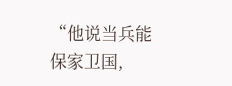“他说当兵能保家卫国,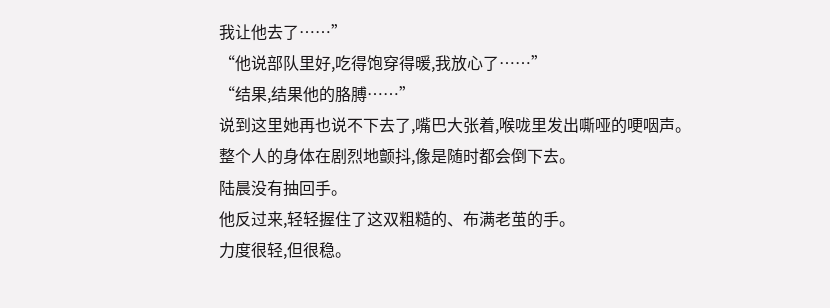我让他去了……”
“他说部队里好,吃得饱穿得暖,我放心了……”
“结果,结果他的胳膊……”
说到这里她再也说不下去了,嘴巴大张着,喉咙里发出嘶哑的哽咽声。
整个人的身体在剧烈地颤抖,像是随时都会倒下去。
陆晨没有抽回手。
他反过来,轻轻握住了这双粗糙的、布满老茧的手。
力度很轻,但很稳。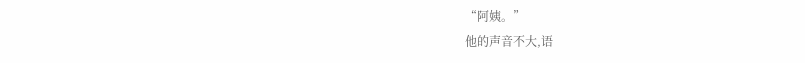“阿姨。”
他的声音不大,语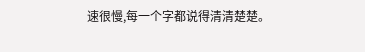速很慢,每一个字都说得清清楚楚。